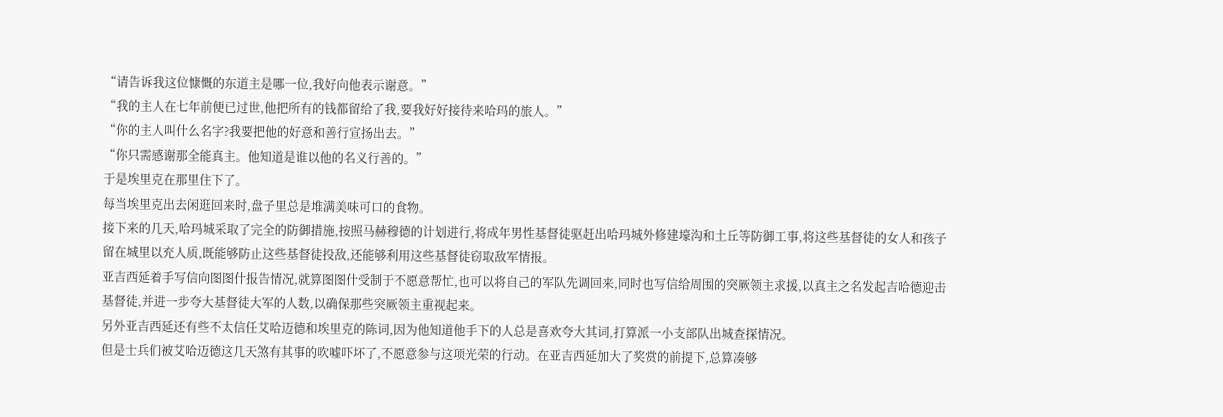“请告诉我这位慷慨的东道主是哪一位,我好向他表示谢意。”
“我的主人在七年前便已过世,他把所有的钱都留给了我,要我好好接待来哈玛的旅人。”
“你的主人叫什么名字?我要把他的好意和善行宣扬出去。”
“你只需感谢那全能真主。他知道是谁以他的名义行善的。”
于是埃里克在那里住下了。
每当埃里克出去闲逛回来时,盘子里总是堆满美味可口的食物。
接下来的几天,哈玛城采取了完全的防御措施,按照马赫穆德的计划进行,将成年男性基督徒驱赶出哈玛城外修建壕沟和土丘等防御工事,将这些基督徒的女人和孩子留在城里以充人质,既能够防止这些基督徒投敌,还能够利用这些基督徒窃取敌军情报。
亚吉西延着手写信向图图什报告情况,就算图图什受制于不愿意帮忙,也可以将自己的军队先调回来,同时也写信给周围的突厥领主求援,以真主之名发起吉哈德迎击基督徒,并进一步夸大基督徒大军的人数,以确保那些突厥领主重视起来。
另外亚吉西延还有些不太信任艾哈迈德和埃里克的陈词,因为他知道他手下的人总是喜欢夸大其词,打算派一小支部队出城查探情况。
但是士兵们被艾哈迈德这几天煞有其事的吹嘘吓坏了,不愿意参与这项光荣的行动。在亚吉西延加大了奖赏的前提下,总算凑够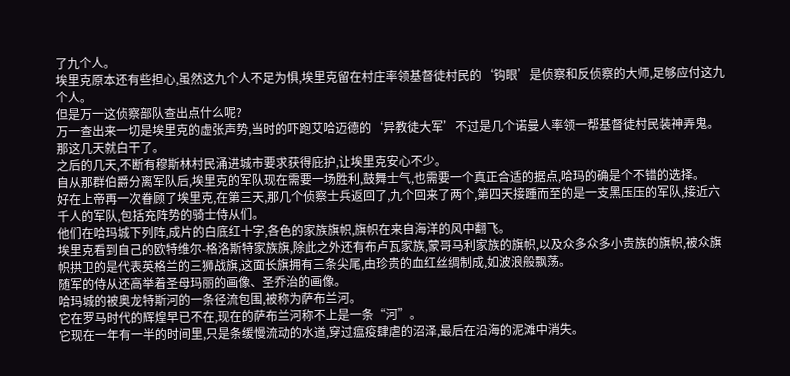了九个人。
埃里克原本还有些担心,虽然这九个人不足为惧,埃里克留在村庄率领基督徒村民的‘钩眼’是侦察和反侦察的大师,足够应付这九个人。
但是万一这侦察部队查出点什么呢?
万一查出来一切是埃里克的虚张声势,当时的吓跑艾哈迈德的‘异教徒大军’不过是几个诺曼人率领一帮基督徒村民装神弄鬼。
那这几天就白干了。
之后的几天,不断有穆斯林村民涌进城市要求获得庇护,让埃里克安心不少。
自从那群伯爵分离军队后,埃里克的军队现在需要一场胜利,鼓舞士气,也需要一个真正合适的据点,哈玛的确是个不错的选择。
好在上帝再一次眷顾了埃里克,在第三天,那几个侦察士兵返回了,九个回来了两个,第四天接踵而至的是一支黑压压的军队,接近六千人的军队,包括充阵势的骑士侍从们。
他们在哈玛城下列阵,成片的白底红十字,各色的家族旗帜,旗帜在来自海洋的风中翻飞。
埃里克看到自己的欧特维尔-格洛斯特家族旗,除此之外还有布卢瓦家族,蒙哥马利家族的旗帜,以及众多众多小贵族的旗帜,被众旗帜拱卫的是代表英格兰的三狮战旗,这面长旗拥有三条尖尾,由珍贵的血红丝绸制成,如波浪般飘荡。
随军的侍从还高举着圣母玛丽的画像、圣乔治的画像。
哈玛城的被奥龙特斯河的一条径流包围,被称为萨布兰河。
它在罗马时代的辉煌早已不在,现在的萨布兰河称不上是一条“河”。
它现在一年有一半的时间里,只是条缓慢流动的水道,穿过瘟疫肆虐的沼泽,最后在沿海的泥滩中消失。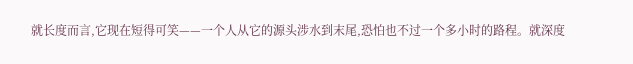就长度而言,它现在短得可笑——一个人从它的源头涉水到末尾,恐怕也不过一个多小时的路程。就深度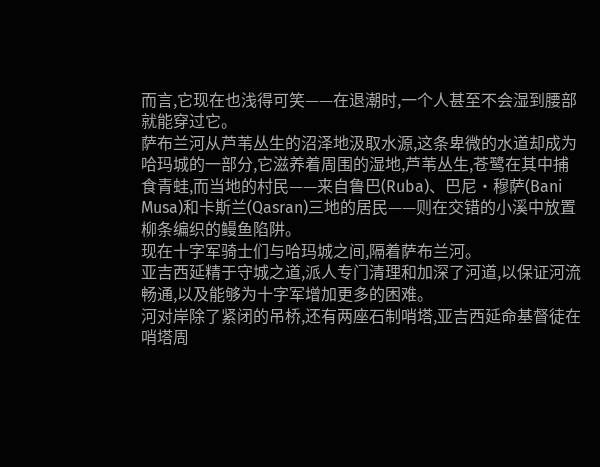而言,它现在也浅得可笑——在退潮时,一个人甚至不会湿到腰部就能穿过它。
萨布兰河从芦苇丛生的沼泽地汲取水源,这条卑微的水道却成为哈玛城的一部分,它滋养着周围的湿地,芦苇丛生,苍鹭在其中捕食青蛙,而当地的村民——来自鲁巴(Ruba)、巴尼·穆萨(Bani Musa)和卡斯兰(Qasran)三地的居民——则在交错的小溪中放置柳条编织的鳗鱼陷阱。
现在十字军骑士们与哈玛城之间,隔着萨布兰河。
亚吉西延精于守城之道,派人专门清理和加深了河道,以保证河流畅通,以及能够为十字军增加更多的困难。
河对岸除了紧闭的吊桥,还有两座石制哨塔,亚吉西延命基督徒在哨塔周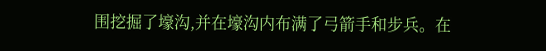围挖掘了壕沟,并在壕沟内布满了弓箭手和步兵。在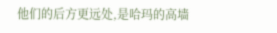他们的后方更远处,是哈玛的高墙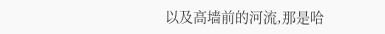以及高墙前的河流,那是哈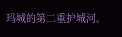玛城的第二重护城河。